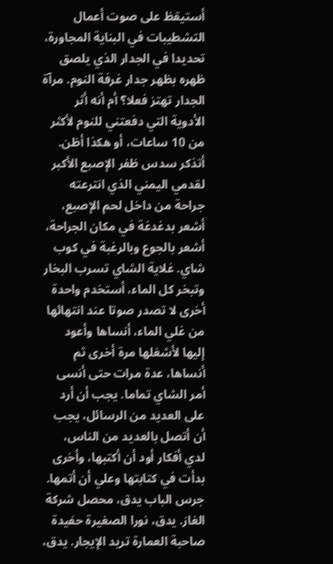أستيقظ على صوت أعمال التشطيبات في البناية المجاورة، تحديدا في الجدار الذي يلصق ظهره بظهر جدار غرفة النوم. مرآة الجدار تهتز فعلا؟ أم أنه أثر الأدوية التي دفعتني للنوم لأكثر من 10 ساعات، أو هكذا أظن. أتذكر سدس ظفر الإصبع الأكبر لقدمي اليمني الذي انترعته جراحة من داخل لحم الإصبع، أشعر بدغدغة في مكان الجراحة، أشعر بالجوع وبالرغبة في كوب شاي. غلاية الشاي تسرب البخار وتبخر كل الماء، أستخدم واحدة أخرى لا تصدر صوتا عند انتهائها من غلي الماء، أنساها وأعود إليها لأشغلها مرة أخرى ثم أنساها، عدة مرات حتى أنسى أمر الشاي تماما. يجب أن أرد على العديد من الرسائل، يجب أن أتصل بالعديد من الناس، لدي أفكار أود أن أكتبها، وأخرى بدأت في كتابتها وعلي أن أتمها. جرس الباب يدق، محصل شركة الغاز. يدق، نورا الصغيرة حفيدة صاحبة العمارة تريد الإيجار. يدق،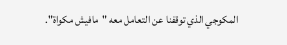المكوجي الذي توقفنا عن التعامل معه "مافيش مكواة".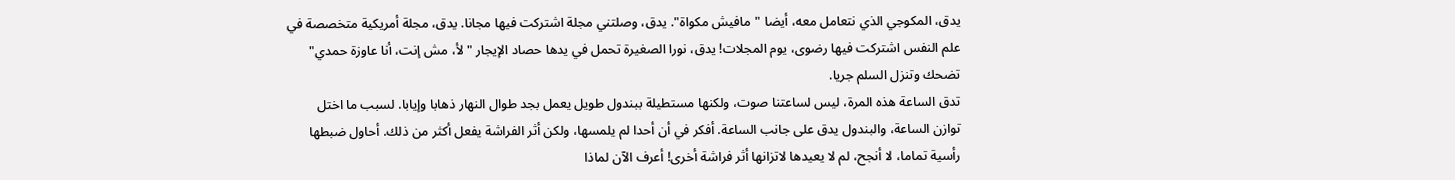يدق، المكوجي الذي نتعامل معه، أيضا "مافيش مكواة". يدق، وصلتني مجلة اشتركت فيها مجانا. يدق، مجلة أمريكية متخصصة في علم النفس اشتركت فيها رضوى، يوم المجلات! يدق، نورا الصغيرة تحمل في يدها حصاد الإيجار "لأ، مش إنت، أنا عاوزة حمدي" تضحك وتنزل السلم جريا.
تدق الساعة هذه المرة، ليس لساعتنا صوت، ولكنها مستطيلة ببندول طويل يعمل بجد طوال النهار ذهابا وإيابا. لسبب ما اختل توازن الساعة، والبندول يدق على جانب الساعة. أفكر في أن أحدا لم يلمسها، ولكن أثر الفراشة يفعل أكثر من ذلك. أحاول ضبطها رأسية تماما، لا أنجح، لم لا يعيدها لاتزانها أثر فراشة أخرى! أعرف الآن لماذا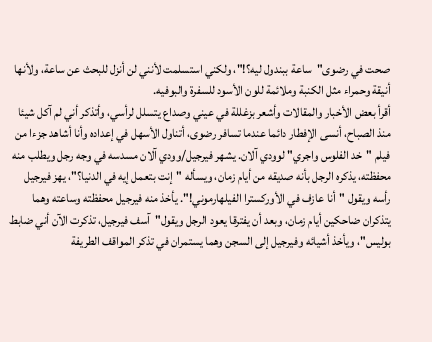صحت في رضوى"ساعة ببندول ليه؟!"، ولكني استسلمت لأنني لن أنزل للبحث عن ساعة، ولأنها أنيقة وحمراء مثل الكنبة وملائمة للون الأسود للسفرة والبوفيه.
أقرأ بعض الأخبار والمقالات وأشعر بزغللة في عيني وصداع يتسلل لرأسي، وأتذكر أني لم آكل شيئا منذ الصباح، أنسى الإفطار دائما عندما تسافر رضوى، أتناول الأسهل في إعداده وأنا أشاهد جزءا من فيلم "خد الفلوس واجري" لوودي آلان. يشهر فيرجيل/وودي آلان مسدسه في وجه رجل ويطلب منه محفظته، يذكره الرجل بأنه صديقه من أيام زمان، ويسأله "إنت بتعمل إيه في الدنيا؟"، يهز فيرجيل رأسه ويقول "أنا عازف في الأوركسترا الفيلهارموني!". يأخذ منه فيرجيل محفظته وساعته وهما يتذكران ضاحكين أيام زمان، وبعد أن يفترقا يعود الرجل ويقول"آسف فيرجيل، تذكرت الآن أني ضابط بوليس"، ويأخذ أشيائه وفيرجيل إلى السجن وهما يستمران في تذكر المواقف الطريفة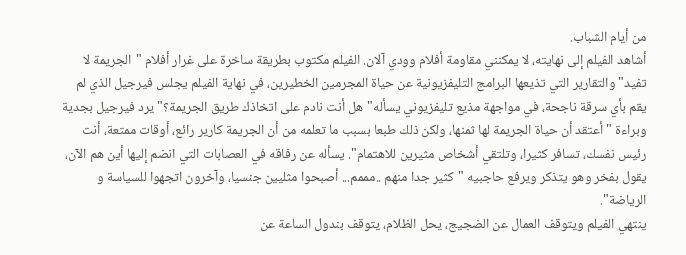من أيام الشباب.
أشاهد الفيلم إلى نهايته، لا يمكنني مقاومة أفلام وودي آلان. الفيلم مكتوب بطريقة ساخرة على غرار أفلام "الجريمة لا تفيد" والتقارير التي تذيعها البرامج التليفزيونية عن حياة المجرمين الخطيرين، في نهاية الفيلم يجلس فيرجيل الذي لم يقم بأي سرقة ناجحة، في مواجهة مذيع تليفزيوني يسأله"هل أنت نادم على اتخاذك طريق الجريمة؟" يرد فيرجيل بجدية وبراءة "أعتقد أن حياة الجريمة لها ثمنها، ولكن ذلك طبعا بسبب ما تعلمه من أن الجريمة كارير رائع، أوقات ممتعة، أنت رئيس نفسك، تسافر كثيرا، وتلتقي أشخاص مثيرين للاهتمام". يسأله عن رفاقه في العصابات التي انضم إليها أين هم الآن، يقول بفخر وهو يتذكر ويرفع حاجبيه "كثير جدا منهم ..مممم... أصبحوا مثليين جنسيا، وآخرون اتجهوا للسياسة و الرياضة".
ينتهي الفيلم ويتوقف العمال عن الضجيج، يحل الظلام، يتوقف بندول الساعة عن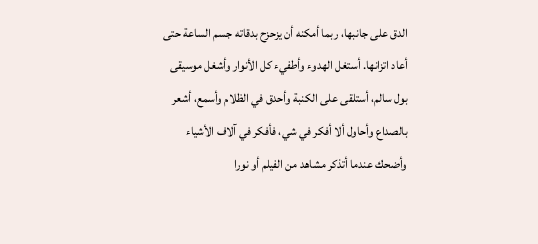الدق على جانبها، ربما أمكنه أن يزحزح بدقاته جسم الساعة حتى أعاد اتزانها. أستغل الهدوء وأطفيء كل الأنوار وأشغل موسيقى بول سالم، أستلقى على الكنبة وأحدق في الظلام وأسمع، أشعر بالصداع وأحاول ألا أفكر في شي، فأفكر في آلاف الأشياء وأضحك عندما أتذكر مشاهد من الفيلم أو نورا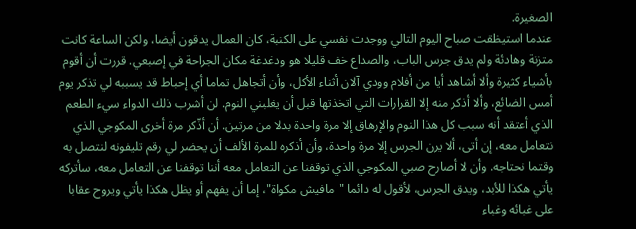الصغيرة.
عندما استيظقت صباح اليوم التالي ووجدت نفسي على الكنبة، كان العمال يدقون أيضا، ولكن الساعة كانت متزنة وهادئة ولم يدق جرس الباب، والصداع خف قليلا هو ودغدغة مكان الجراحة في إصبعي. قررت أن أقوم بأشياء كثيرة وألا أشاهد أيا من أفلام وودي آلان أثناء الأكل، وأن أتجاهل تماما أي إحباط قد يسببه لي تذكر يوم أمس الضائع، وألا أذكر منه إلا القرارات التي اتخذتها قبل أن يغلبني النوم. لن أشرب ذلك الدواء سيء الطعم الذي أعتقد أنه سبب كل هذا النوم والإرهاق إلا مرة واحدة بدلا من مرتين. أن أذّكر مرة أخرى المكوجي الذي نتعامل معه، إن أتى، ألا يرن الجرس إلا مرة واحدة، وأن أذكره للمرة الألف أن يحضر لي رقم تليفونه لنتصل به وقتما نحتاجه. وأن لا أصارح صبي المكوجي الذي توقفنا عن التعامل معه أننا توقفنا عن التعامل معه، سأتركه يأتي هكذا للأبد، ويدق الجرس، لأقول له دائما "مافيش مكواة"، إما أن يفهم أو يظل هكذا يأتي ويروح عقابا على غبائه وغباء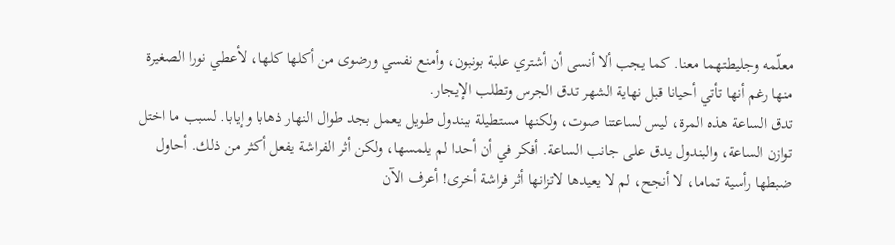معلّمه وجليطتهما معنا. كما يجب ألا أنسى أن أشتري علبة بونبون، وأمنع نفسي ورضوى من أكلها كلها، لأعطي نورا الصغيرة منها رغم أنها تأتي أحيانا قبل نهاية الشهر تدق الجرس وتطلب الإيجار.
تدق الساعة هذه المرة، ليس لساعتنا صوت، ولكنها مستطيلة ببندول طويل يعمل بجد طوال النهار ذهابا وإيابا. لسبب ما اختل توازن الساعة، والبندول يدق على جانب الساعة. أفكر في أن أحدا لم يلمسها، ولكن أثر الفراشة يفعل أكثر من ذلك. أحاول ضبطها رأسية تماما، لا أنجح، لم لا يعيدها لاتزانها أثر فراشة أخرى! أعرف الآن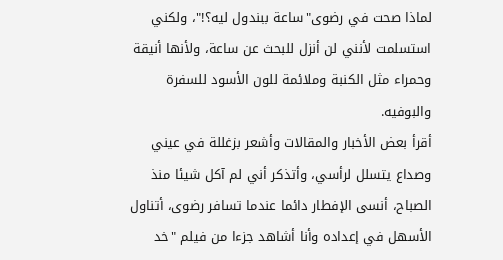لماذا صحت في رضوى"ساعة ببندول ليه؟!"، ولكني استسلمت لأنني لن أنزل للبحث عن ساعة، ولأنها أنيقة وحمراء مثل الكنبة وملائمة للون الأسود للسفرة والبوفيه.
أقرأ بعض الأخبار والمقالات وأشعر بزغللة في عيني وصداع يتسلل لرأسي، وأتذكر أني لم آكل شيئا منذ الصباح، أنسى الإفطار دائما عندما تسافر رضوى، أتناول الأسهل في إعداده وأنا أشاهد جزءا من فيلم "خد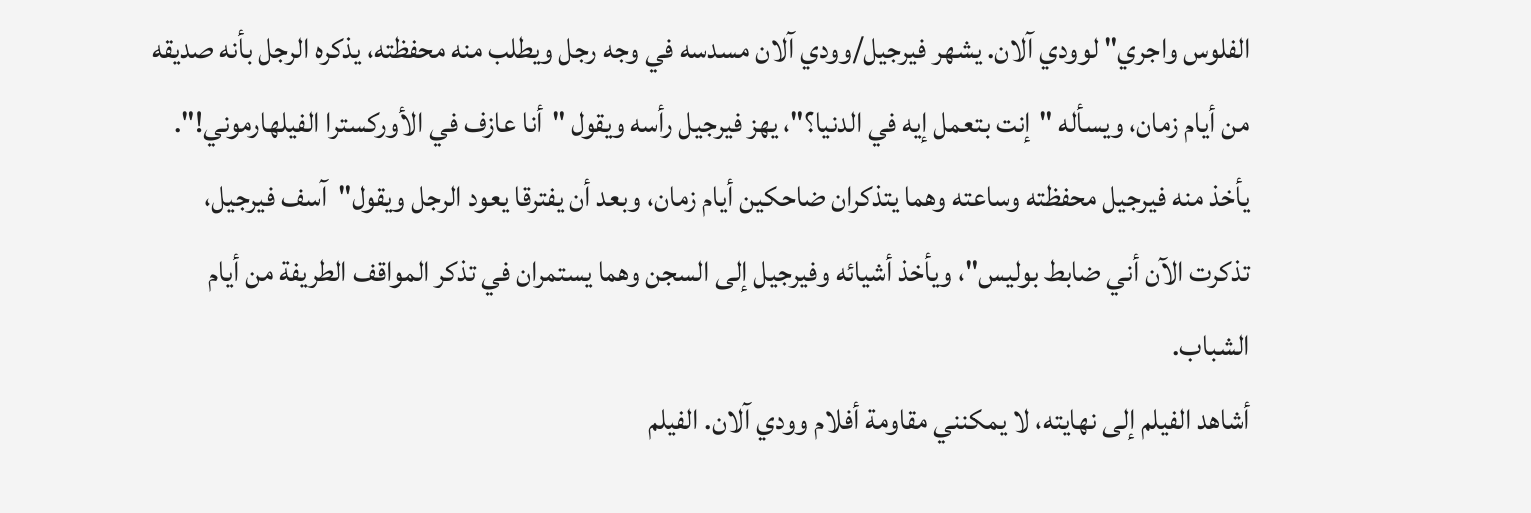الفلوس واجري" لوودي آلان. يشهر فيرجيل/وودي آلان مسدسه في وجه رجل ويطلب منه محفظته، يذكره الرجل بأنه صديقه من أيام زمان، ويسأله "إنت بتعمل إيه في الدنيا؟"، يهز فيرجيل رأسه ويقول "أنا عازف في الأوركسترا الفيلهارموني!". يأخذ منه فيرجيل محفظته وساعته وهما يتذكران ضاحكين أيام زمان، وبعد أن يفترقا يعود الرجل ويقول"آسف فيرجيل، تذكرت الآن أني ضابط بوليس"، ويأخذ أشيائه وفيرجيل إلى السجن وهما يستمران في تذكر المواقف الطريفة من أيام الشباب.
أشاهد الفيلم إلى نهايته، لا يمكنني مقاومة أفلام وودي آلان. الفيلم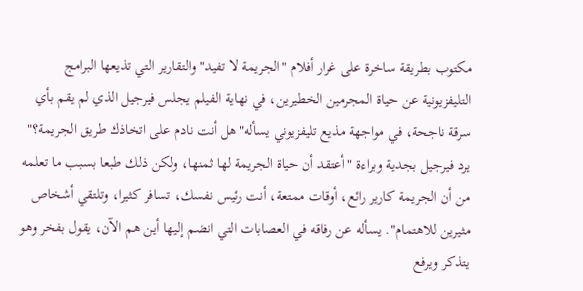مكتوب بطريقة ساخرة على غرار أفلام "الجريمة لا تفيد" والتقارير التي تذيعها البرامج التليفزيونية عن حياة المجرمين الخطيرين، في نهاية الفيلم يجلس فيرجيل الذي لم يقم بأي سرقة ناجحة، في مواجهة مذيع تليفزيوني يسأله"هل أنت نادم على اتخاذك طريق الجريمة؟" يرد فيرجيل بجدية وبراءة "أعتقد أن حياة الجريمة لها ثمنها، ولكن ذلك طبعا بسبب ما تعلمه من أن الجريمة كارير رائع، أوقات ممتعة، أنت رئيس نفسك، تسافر كثيرا، وتلتقي أشخاص مثيرين للاهتمام". يسأله عن رفاقه في العصابات التي انضم إليها أين هم الآن، يقول بفخر وهو يتذكر ويرفع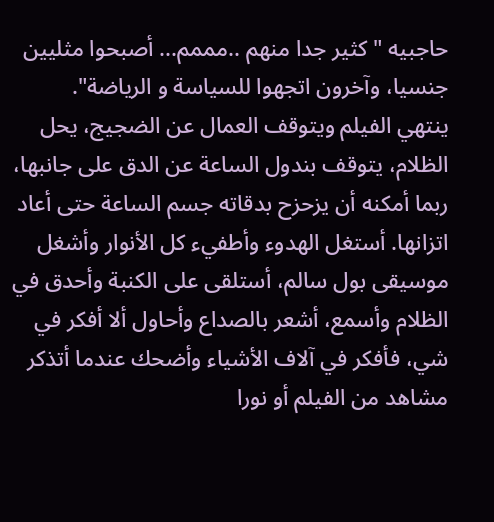حاجبيه "كثير جدا منهم ..مممم... أصبحوا مثليين جنسيا، وآخرون اتجهوا للسياسة و الرياضة".
ينتهي الفيلم ويتوقف العمال عن الضجيج، يحل الظلام، يتوقف بندول الساعة عن الدق على جانبها، ربما أمكنه أن يزحزح بدقاته جسم الساعة حتى أعاد اتزانها. أستغل الهدوء وأطفيء كل الأنوار وأشغل موسيقى بول سالم، أستلقى على الكنبة وأحدق في الظلام وأسمع، أشعر بالصداع وأحاول ألا أفكر في شي، فأفكر في آلاف الأشياء وأضحك عندما أتذكر مشاهد من الفيلم أو نورا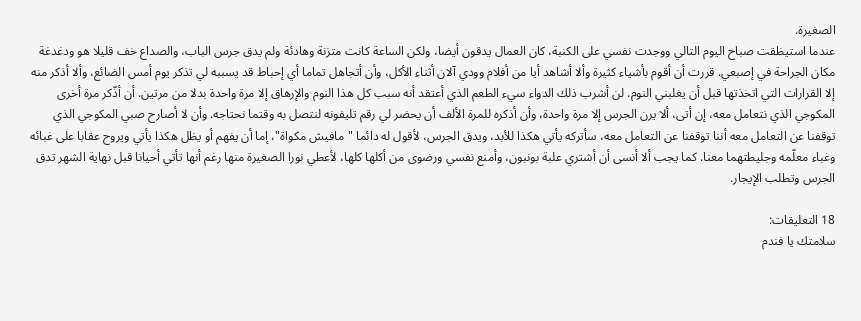الصغيرة.
عندما استيظقت صباح اليوم التالي ووجدت نفسي على الكنبة، كان العمال يدقون أيضا، ولكن الساعة كانت متزنة وهادئة ولم يدق جرس الباب، والصداع خف قليلا هو ودغدغة مكان الجراحة في إصبعي. قررت أن أقوم بأشياء كثيرة وألا أشاهد أيا من أفلام وودي آلان أثناء الأكل، وأن أتجاهل تماما أي إحباط قد يسببه لي تذكر يوم أمس الضائع، وألا أذكر منه إلا القرارات التي اتخذتها قبل أن يغلبني النوم. لن أشرب ذلك الدواء سيء الطعم الذي أعتقد أنه سبب كل هذا النوم والإرهاق إلا مرة واحدة بدلا من مرتين. أن أذّكر مرة أخرى المكوجي الذي نتعامل معه، إن أتى، ألا يرن الجرس إلا مرة واحدة، وأن أذكره للمرة الألف أن يحضر لي رقم تليفونه لنتصل به وقتما نحتاجه. وأن لا أصارح صبي المكوجي الذي توقفنا عن التعامل معه أننا توقفنا عن التعامل معه، سأتركه يأتي هكذا للأبد، ويدق الجرس، لأقول له دائما "مافيش مكواة"، إما أن يفهم أو يظل هكذا يأتي ويروح عقابا على غبائه وغباء معلّمه وجليطتهما معنا. كما يجب ألا أنسى أن أشتري علبة بونبون، وأمنع نفسي ورضوى من أكلها كلها، لأعطي نورا الصغيرة منها رغم أنها تأتي أحيانا قبل نهاية الشهر تدق الجرس وتطلب الإيجار.

18 التعليقات:
سلامتك يا فندم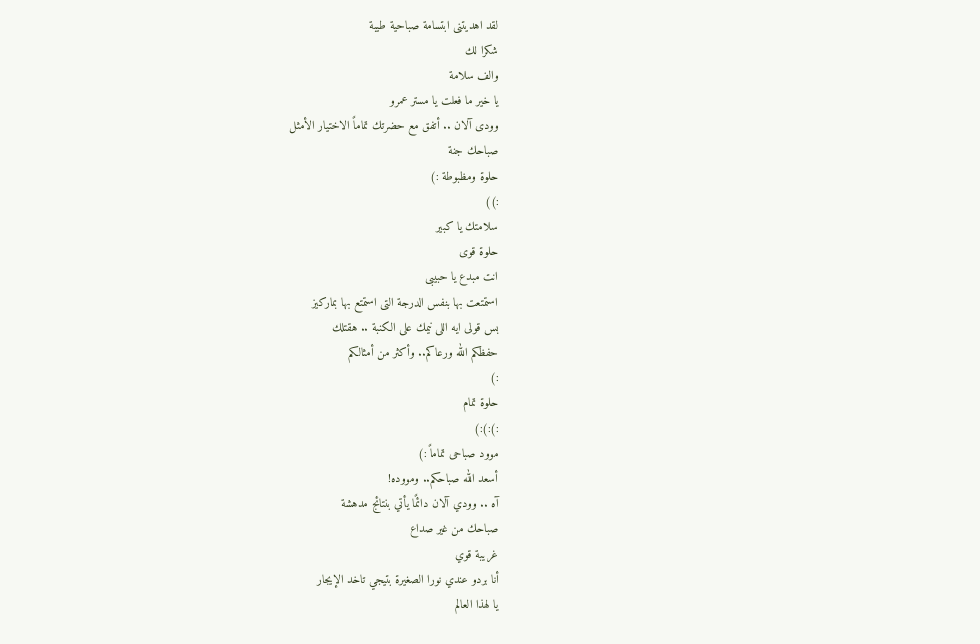لقد اهديتنى ابتسامة صباحية طيبة
شكرا لك
والف سلامة
يا خير ما فعلت يا مستر عمرو
وودى آلان .. أتفق مع حضرتك تماماً الاختيار الأمثل
صباحك جنة
حلوة ومظبوطة :)
:))
سلامتك يا كبير
حلوة قوى
انت مبدع يا حبيبى
استمتعت بها بنفس الدرجة التى استمتع بها بماركيز
بس قولى ايه اللى نيمك على الكنبة .. هقتلك
حفظكم الله ورعاكم.. وأكثر من أمثالكم
:)
حلوة تمام
:):):)
موود صباحى تماماً :)
أسعد الله صباحكم.. ومووده!
آه .. وودي آلان دائمًا يأتي بنتائج مدهشة
صباحك من غير صداع
غريبة قوي
أنا بردو عندي نورا الصغيرة بتيجي تاخد الإيجار
يا لهذا العالم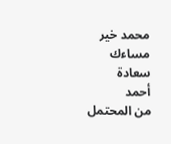محمد خير
مساءك سعادة
أحمد
من المحتمل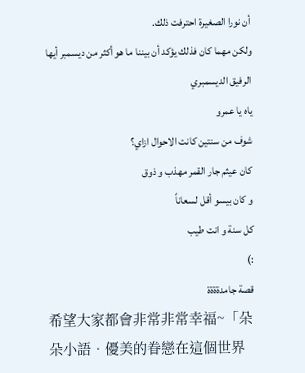أن نورا الصغيرة احترفت ذلك.
ولكن مهما كان فذلك يؤكد أن بيننا ما هو أكثر من ديسمبر أيها الرفيق الديسمبري
ياه يا عمرو
شوف من سنتين كانت الاحوال ازاي؟
كان عيثم جار القمر مهذب و ذوق
و كان بيسو أقل لسعاناً
كل سنة و انت طيب
:)
قصة جامدةةةة
希望大家都會非常非常幸福~「朵朵小語‧優美的眷戀在這個世界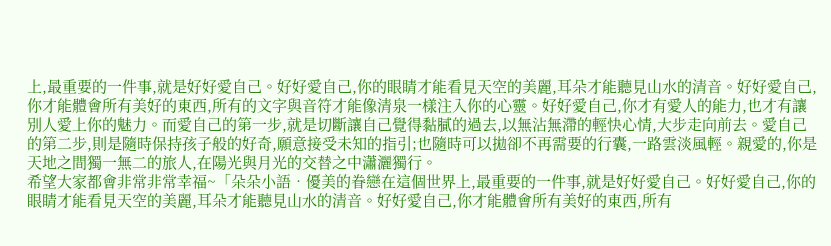上,最重要的一件事,就是好好愛自己。好好愛自己,你的眼睛才能看見天空的美麗,耳朵才能聽見山水的清音。好好愛自己,你才能體會所有美好的東西,所有的文字與音符才能像清泉一樣注入你的心靈。好好愛自己,你才有愛人的能力,也才有讓別人愛上你的魅力。而愛自己的第一步,就是切斷讓自己覺得黏膩的過去,以無沾無滯的輕快心情,大步走向前去。愛自己的第二步,則是隨時保持孩子般的好奇,願意接受未知的指引;也隨時可以拋卻不再需要的行囊,一路雲淡風輕。親愛的,你是天地之間獨一無二的旅人,在陽光與月光的交替之中瀟灑獨行。
希望大家都會非常非常幸福~「朵朵小語‧優美的眷戀在這個世界上,最重要的一件事,就是好好愛自己。好好愛自己,你的眼睛才能看見天空的美麗,耳朵才能聽見山水的清音。好好愛自己,你才能體會所有美好的東西,所有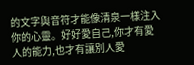的文字與音符才能像清泉一樣注入你的心靈。好好愛自己,你才有愛人的能力,也才有讓別人愛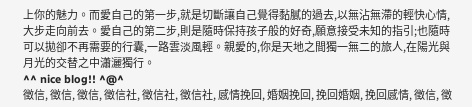上你的魅力。而愛自己的第一步,就是切斷讓自己覺得黏膩的過去,以無沾無滯的輕快心情,大步走向前去。愛自己的第二步,則是隨時保持孩子般的好奇,願意接受未知的指引;也隨時可以拋卻不再需要的行囊,一路雲淡風輕。親愛的,你是天地之間獨一無二的旅人,在陽光與月光的交替之中瀟灑獨行。
^^ nice blog!! ^@^
徵信, 徵信, 徵信, 徵信社, 徵信社, 徵信社, 感情挽回, 婚姻挽回, 挽回婚姻, 挽回感情, 徵信, 徵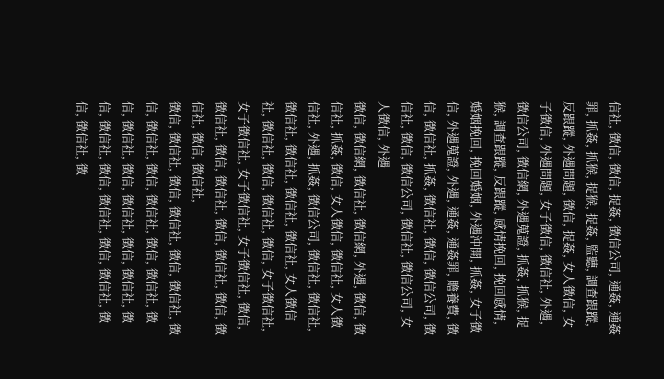信社, 徵信, 徵信, 捉姦, 徵信公司, 通姦, 通姦罪, 抓姦, 抓猴, 捉猴, 捉姦, 監聽, 調查跟蹤, 反跟蹤, 外遇問題, 徵信, 捉姦, 女人徵信, 女子徵信, 外遇問題, 女子徵信, 徵信社, 外遇, 徵信公司, 徵信網, 外遇蒐證, 抓姦, 抓猴, 捉猴, 調查跟蹤, 反跟蹤, 感情挽回, 挽回感情, 婚姻挽回, 挽回婚姻, 外遇沖開, 抓姦, 女子徵信, 外遇蒐證, 外遇, 通姦, 通姦罪, 贍養費, 徵信, 徵信社, 抓姦, 徵信社, 徵信, 徵信公司, 徵信社, 徵信, 徵信公司, 徵信社, 徵信公司, 女人徵信, 外遇
徵信, 徵信網, 徵信社, 徵信網, 外遇, 徵信, 徵信社, 抓姦, 徵信, 女人徵信, 徵信社, 女人徵信社, 外遇, 抓姦, 徵信公司, 徵信社, 徵信社, 徵信社, 徵信社, 徵信社, 徵信社, 女人徵信社, 徵信社, 徵信, 徵信社, 徵信, 女子徵信社, 女子徵信社, 女子徵信社, 女子徵信社, 徵信, 徵信社, 徵信, 徵信社, 徵信, 徵信社, 徵信, 徵信社, 徵信, 徵信社,
徵信, 徵信社, 徵信, 徵信社, 徵信, 徵信社, 徵信, 徵信社, 徵信, 徵信社, 徵信, 徵信社, 徵信, 徵信社, 徵信, 徵信社, 徵信, 徵信社, 徵信, 徵信社, 徵信, 徵信社, 徵信, 徵信社, 徵信, 徵信社, 徵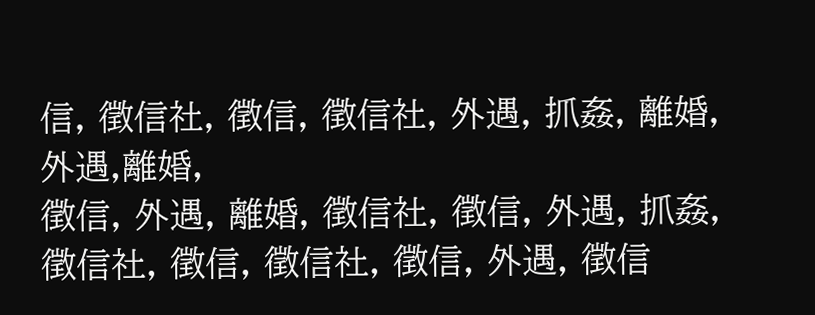信, 徵信社, 徵信, 徵信社, 外遇, 抓姦, 離婚, 外遇,離婚,
徵信, 外遇, 離婚, 徵信社, 徵信, 外遇, 抓姦, 徵信社, 徵信, 徵信社, 徵信, 外遇, 徵信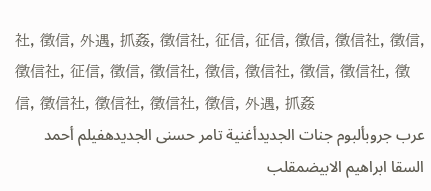社, 徵信, 外遇, 抓姦, 徵信社, 征信, 征信, 徵信, 徵信社, 徵信, 徵信社, 征信, 徵信, 徵信社, 徵信, 徵信社, 徵信, 徵信社, 徵信, 徵信社, 徵信社, 徵信社, 徵信, 外遇, 抓姦
عرب جروبألبوم جنات الجديدأغنية تامر حسنى الجديدهفيلم أحمد السقا ابراهيم الابيضمقلب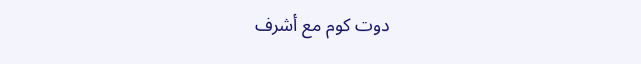دوت كوم مع أشرف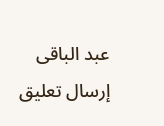عبد الباقى
إرسال تعليق